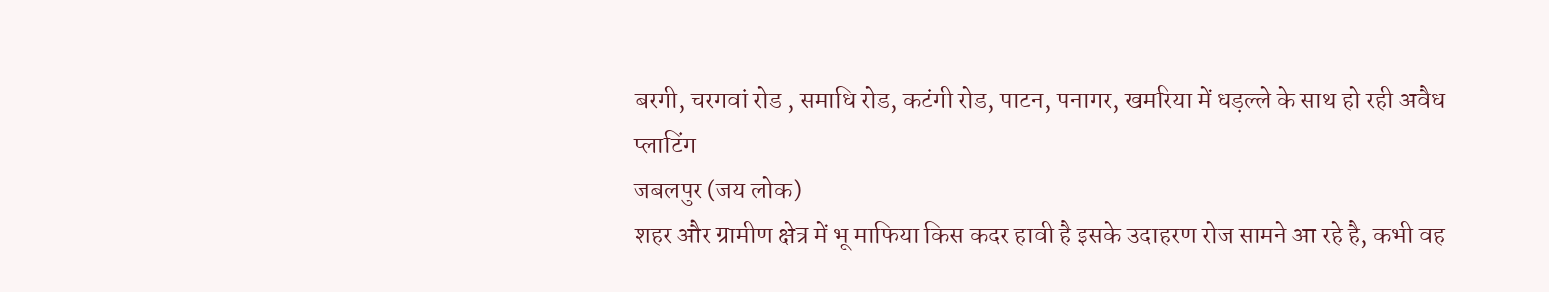बरगी, चरगवां रोड , समाधि रोड, कटंगी रोड, पाटन, पनागर, खमरिया में धड़ल्ले के साथ हो रही अवैध प्लाटिंग
जबलपुर (जय लोक)
शहर और ग्रामीण क्षेत्र में भू माफिया किस कदर हावी है इसके उदाहरण रोज सामने आ रहे है, कभी वह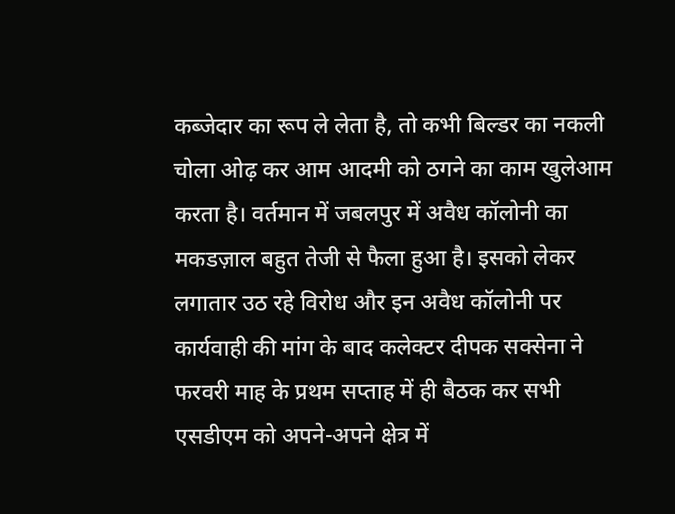कब्जेदार का रूप ले लेता है, तो कभी बिल्डर का नकली चोला ओढ़ कर आम आदमी को ठगने का काम खुलेआम करता है। वर्तमान में जबलपुर में अवैध कॉलोनी का मकडज़ाल बहुत तेजी से फैला हुआ है। इसको लेकर लगातार उठ रहे विरोध और इन अवैध कॉलोनी पर कार्यवाही की मांग के बाद कलेक्टर दीपक सक्सेना ने फरवरी माह के प्रथम सप्ताह में ही बैठक कर सभी एसडीएम को अपने-अपने क्षेत्र में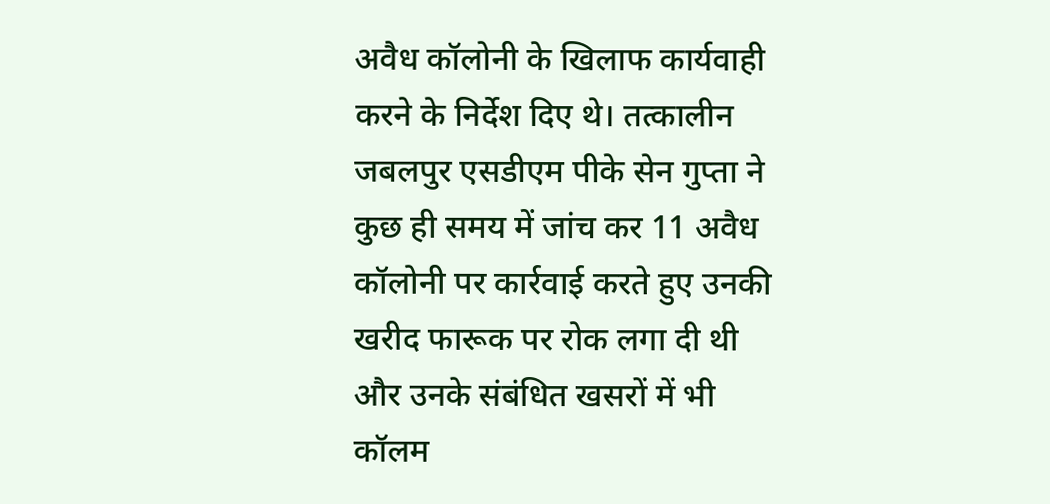अवैध कॉलोनी के खिलाफ कार्यवाही करने के निर्देश दिए थे। तत्कालीन जबलपुर एसडीएम पीके सेन गुप्ता ने कुछ ही समय में जांच कर 11 अवैध कॉलोनी पर कार्रवाई करते हुए उनकी खरीद फारूक पर रोक लगा दी थी और उनके संबंधित खसरों में भी कॉलम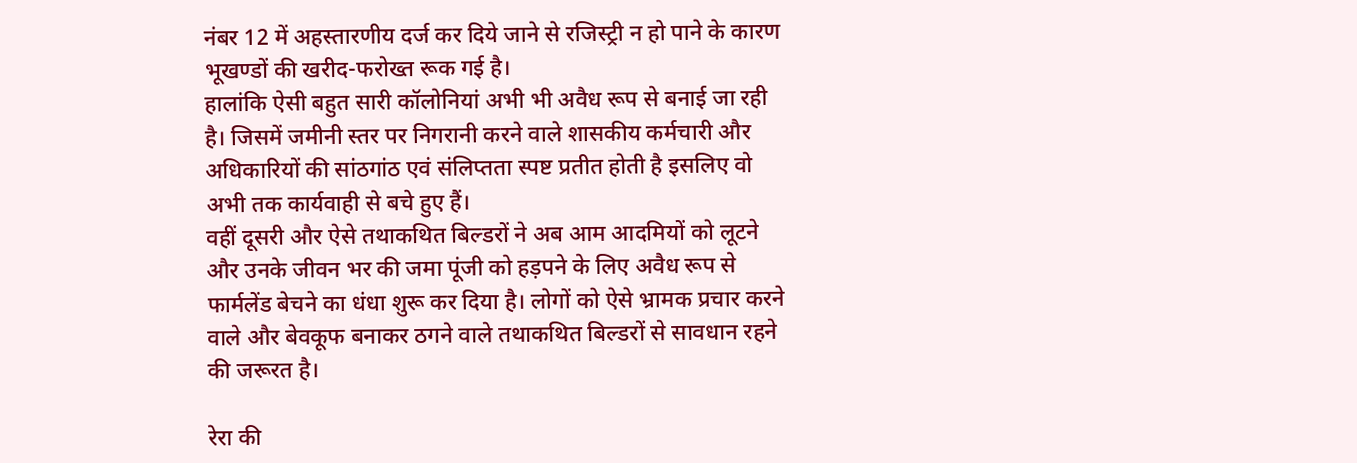नंबर 12 में अहस्तारणीय दर्ज कर दिये जाने से रजिस्ट्री न हो पाने के कारण भूखण्डों की खरीद-फरोख्त रूक गई है।
हालांकि ऐसी बहुत सारी कॉलोनियां अभी भी अवैध रूप से बनाई जा रही है। जिसमें जमीनी स्तर पर निगरानी करने वाले शासकीय कर्मचारी और अधिकारियों की सांठगांठ एवं संलिप्तता स्पष्ट प्रतीत होती है इसलिए वो अभी तक कार्यवाही से बचे हुए हैं।
वहीं दूसरी और ऐसे तथाकथित बिल्डरों ने अब आम आदमियों को लूटने और उनके जीवन भर की जमा पूंजी को हड़पने के लिए अवैध रूप से फार्मलेंड बेचने का धंधा शुरू कर दिया है। लोगों को ऐसे भ्रामक प्रचार करने वाले और बेवकूफ बनाकर ठगने वाले तथाकथित बिल्डरों से सावधान रहने की जरूरत है।

रेरा की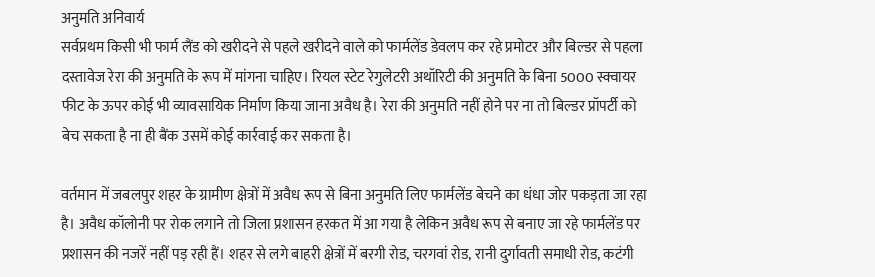अनुमति अनिवार्य
सर्वप्रथम किसी भी फार्म लैंड को खरीदने से पहले खरीदने वाले को फार्मलेंड डेवलप कर रहे प्रमोटर और बिल्डर से पहला दस्तावेज रेरा की अनुमति के रूप में मांगना चाहिए। रियल स्टेट रेगुलेटरी अथॉरिटी की अनुमति के बिना 5000 स्क्वायर फीट के ऊपर कोई भी व्यावसायिक निर्माण किया जाना अवैध है। रेरा की अनुमति नहीं होने पर ना तो बिल्डर प्रॉपर्टी को बेच सकता है ना ही बैंक उसमें कोई कार्रवाई कर सकता है।

वर्तमान में जबलपुर शहर के ग्रामीण क्षेत्रों में अवैध रूप से बिना अनुमति लिए फार्मलेंड बेचने का धंधा जोर पकड़ता जा रहा है। अवैध कॉलोनी पर रोक लगाने तो जिला प्रशासन हरकत में आ गया है लेकिन अवैध रूप से बनाए जा रहे फार्मलेंड पर प्रशासन की नजरें नहीं पड़ रही हैं। शहर से लगे बाहरी क्षेत्रों में बरगी रोड, चरगवां रोड, रानी दुर्गावती समाधी रोड, कटंगी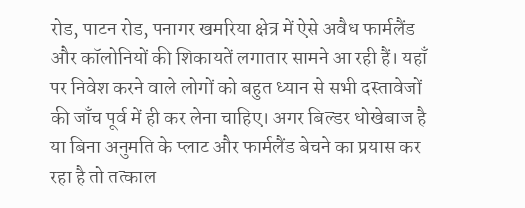रोड, पाटन रोड, पनागर खमरिया क्षेत्र में ऐसे अवैध फार्मलैंड और कॉलोनियों की शिकायतें लगातार सामने आ रही हैं। यहाँ पर निवेश करने वाले लोगों को बहुत ध्यान से सभी दस्तावेजों की जाँच पूर्व में ही कर लेना चाहिए। अगर बिल्डर धोखेबाज है या बिना अनुमति के प्लाट और फार्मलैंड बेचने का प्रयास कर रहा है तो तत्काल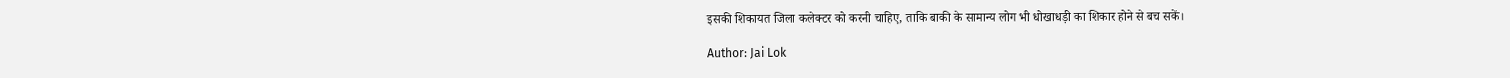इसकी शिकायत जिला कलेक्टर को करनी चाहिए, ताकि बाकी के सामान्य लोग भी धोखाधड़ी का शिकार होने से बच सकें।

Author: Jai Lok